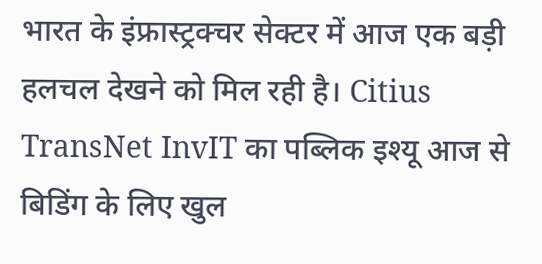भारत के इंफ्रास्ट्रक्चर सेक्टर में आज एक बड़ी हलचल देखने को मिल रही है। Citius TransNet InvIT का पब्लिक इश्यू आज से बिडिंग के लिए खुल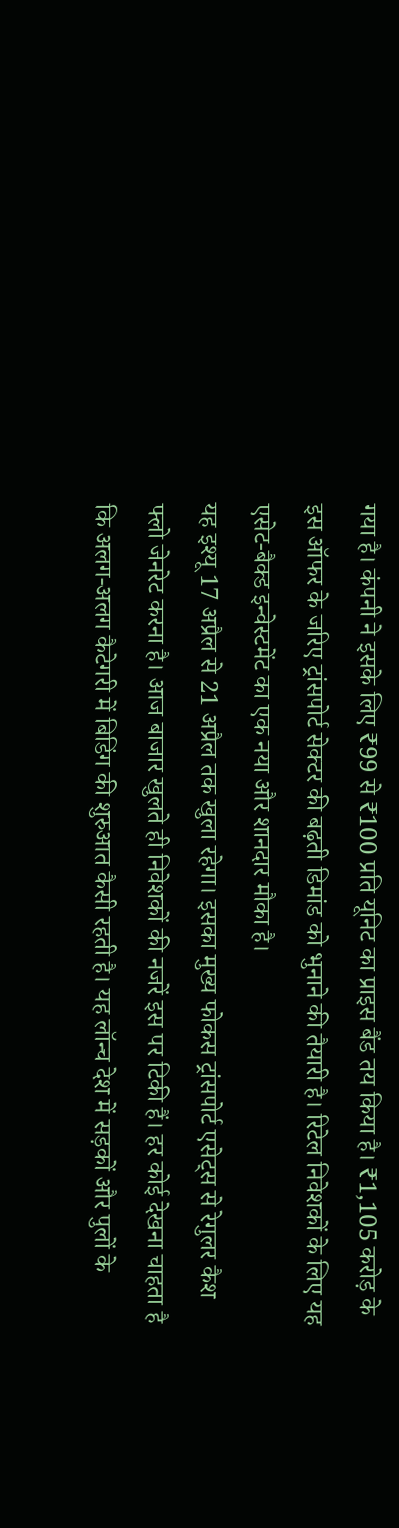गया है। कंपनी ने इसके लिए ₹99 से ₹100 प्रति यूनिट का प्राइस बैंड तय किया है। ₹1,105 करोड़ के इस ऑफर के जरिए ट्रांसपोर्ट सेक्टर की बढ़ती डिमांड को भुनाने की तैयारी है। रिटेल निवेशकों के लिए यह एसेट-बैक्ड इन्वेस्टमेंट का एक नया और शानदार मौका है।
यह इश्यू 17 अप्रैल से 21 अप्रैल तक खुला रहेगा। इसका मुख्य फोकस ट्रांसपोर्ट एसेट्स से रेगुलर कैश फ्लो जेनरेट करना है। आज बाजार खुलते ही निवेशकों की नजरें इस पर टिकी हैं। हर कोई देखना चाहता है कि अलग-अलग कैटेगरी में बिडिंग की शुरुआत कैसी रहती है। यह लॉन्च देश में सड़कों और पुलों के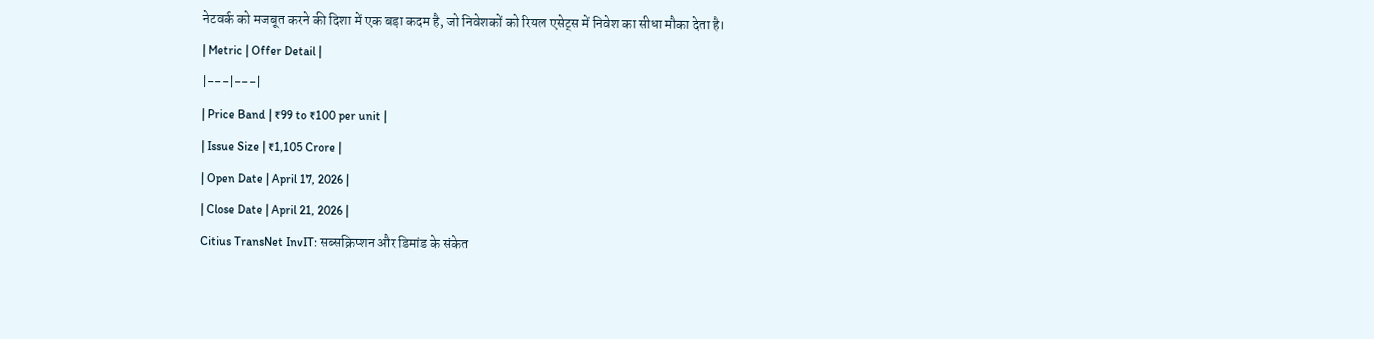नेटवर्क को मजबूत करने की दिशा में एक बड़ा कदम है, जो निवेशकों को रियल एसेट्स में निवेश का सीधा मौका देता है।
| Metric | Offer Detail |
|---|---|
| Price Band | ₹99 to ₹100 per unit |
| Issue Size | ₹1,105 Crore |
| Open Date | April 17, 2026 |
| Close Date | April 21, 2026 |
Citius TransNet InvIT: सब्सक्रिप्शन और डिमांड के संकेत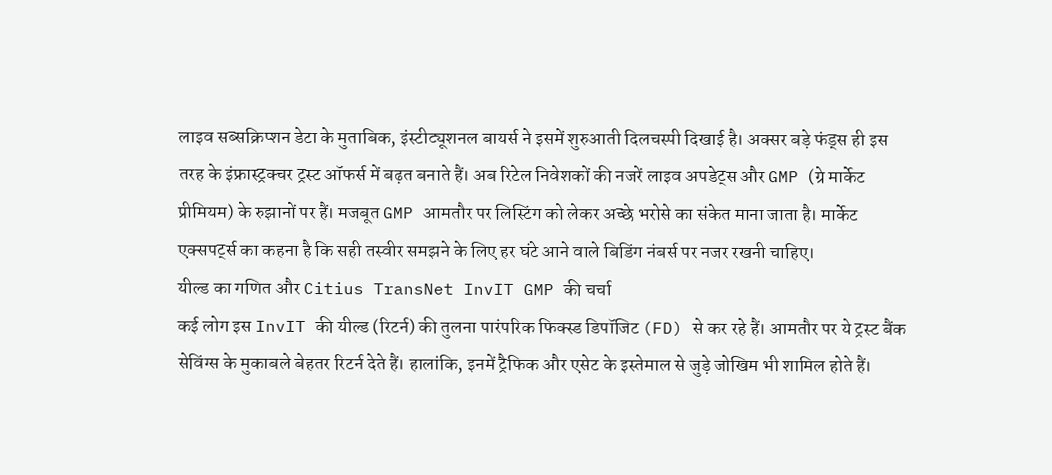लाइव सब्सक्रिप्शन डेटा के मुताबिक, इंस्टीट्यूशनल बायर्स ने इसमें शुरुआती दिलचस्पी दिखाई है। अक्सर बड़े फंड्स ही इस तरह के इंफ्रास्ट्रक्चर ट्रस्ट ऑफर्स में बढ़त बनाते हैं। अब रिटेल निवेशकों की नजरें लाइव अपडेट्स और GMP (ग्रे मार्केट प्रीमियम) के रुझानों पर हैं। मजबूत GMP आमतौर पर लिस्टिंग को लेकर अच्छे भरोसे का संकेत माना जाता है। मार्केट एक्सपर्ट्स का कहना है कि सही तस्वीर समझने के लिए हर घंटे आने वाले बिडिंग नंबर्स पर नजर रखनी चाहिए।
यील्ड का गणित और Citius TransNet InvIT GMP की चर्चा
कई लोग इस InvIT की यील्ड (रिटर्न) की तुलना पारंपरिक फिक्स्ड डिपॉजिट (FD) से कर रहे हैं। आमतौर पर ये ट्रस्ट बैंक सेविंग्स के मुकाबले बेहतर रिटर्न देते हैं। हालांकि, इनमें ट्रैफिक और एसेट के इस्तेमाल से जुड़े जोखिम भी शामिल होते हैं।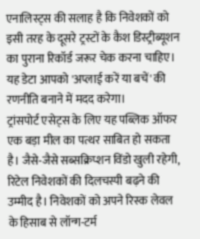एनालिस्ट्स की सलाह है कि निवेशकों को इसी तरह के दूसरे ट्रस्टों के कैश डिस्ट्रीब्यूशन का पुराना रिकॉर्ड जरूर चेक करना चाहिए। यह डेटा आपको 'अप्लाई करें या बचें' की रणनीति बनाने में मदद करेगा।
ट्रांसपोर्ट एसेट्स के लिए यह पब्लिक ऑफर एक बड़ा मील का पत्थर साबित हो सकता है। जैसे-जैसे सब्सक्रिप्शन विंडो खुली रहेगी, रिटेल निवेशकों की दिलचस्पी बढ़ने की उम्मीद है। निवेशकों को अपने रिस्क लेवल के हिसाब से लॉन्ग-टर्म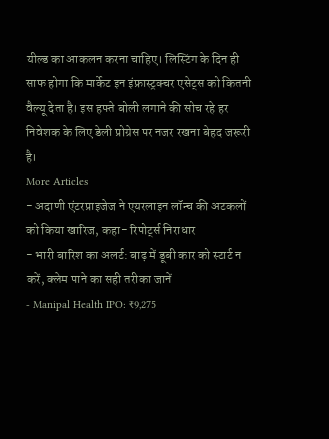यील्ड का आकलन करना चाहिए। लिस्टिंग के दिन ही साफ होगा कि मार्केट इन इंफ्रास्ट्रक्चर एसेट्स को कितनी वैल्यू देता है। इस हफ्ते बोली लगाने की सोच रहे हर निवेशक के लिए डेली प्रोग्रेस पर नजर रखना बेहद जरूरी है।
More Articles
- अदाणी एंटरप्राइजेज ने एयरलाइन लॉन्च की अटकलों को किया खारिज, कहा- रिपोर्ट्स निराधार
- भारी बारिश का अलर्ट: बाढ़ में डूबी कार को स्टार्ट न करें, क्लेम पाने का सही तरीका जानें
- Manipal Health IPO: ₹9,275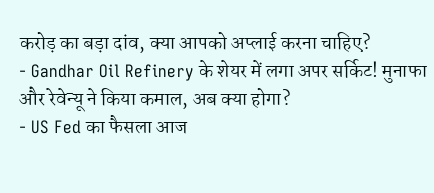करोड़ का बड़ा दांव, क्या आपको अप्लाई करना चाहिए?
- Gandhar Oil Refinery के शेयर में लगा अपर सर्किट! मुनाफा और रेवेन्यू ने किया कमाल, अब क्या होगा?
- US Fed का फैसला आज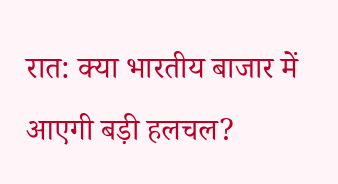रात: क्या भारतीय बाजार में आएगी बड़ी हलचल?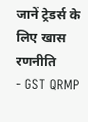जानें ट्रेडर्स के लिए खास रणनीति
- GST QRMP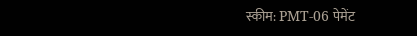स्कीम: PMT-06 पेमेंट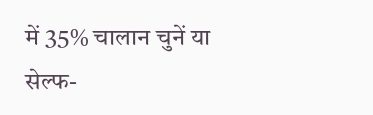में 35% चालान चुनें या सेल्फ-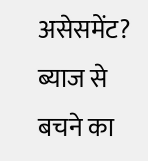असेसमेंट? ब्याज से बचने का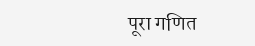पूरा गणित